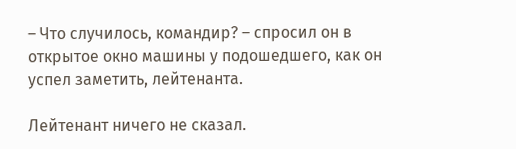– Что случилось, командир? – спросил он в открытое окно машины у подошедшего, как он успел заметить, лейтенанта.

Лейтенант ничего не сказал.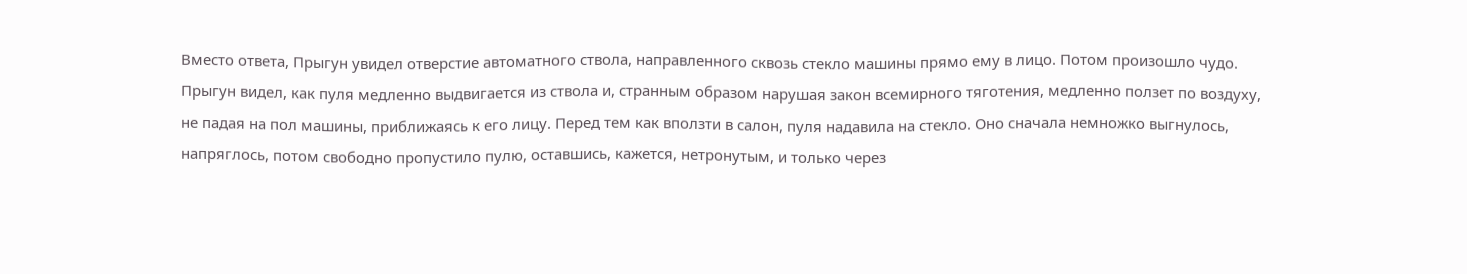Вместо ответа, Прыгун увидел отверстие автоматного ствола, направленного сквозь стекло машины прямо ему в лицо. Потом произошло чудо. Прыгун видел, как пуля медленно выдвигается из ствола и, странным образом нарушая закон всемирного тяготения, медленно ползет по воздуху, не падая на пол машины, приближаясь к его лицу. Перед тем как вползти в салон, пуля надавила на стекло. Оно сначала немножко выгнулось, напряглось, потом свободно пропустило пулю, оставшись, кажется, нетронутым, и только через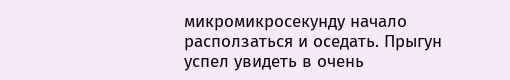микромикросекунду начало расползаться и оседать. Прыгун успел увидеть в очень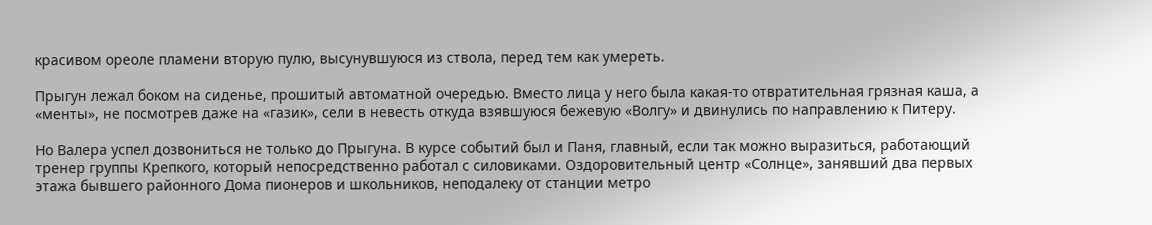красивом ореоле пламени вторую пулю, высунувшуюся из ствола, перед тем как умереть.

Прыгун лежал боком на сиденье, прошитый автоматной очередью. Вместо лица у него была какая-то отвратительная грязная каша, а «менты», не посмотрев даже на «газик», сели в невесть откуда взявшуюся бежевую «Волгу» и двинулись по направлению к Питеру.

Но Валера успел дозвониться не только до Прыгуна. В курсе событий был и Паня, главный, если так можно выразиться, работающий тренер группы Крепкого, который непосредственно работал с силовиками. Оздоровительный центр «Солнце», занявший два первых этажа бывшего районного Дома пионеров и школьников, неподалеку от станции метро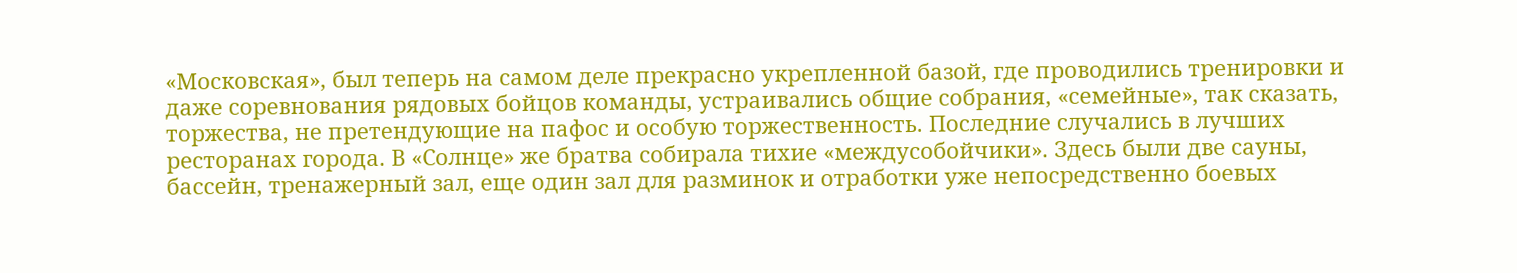«Московская», был теперь на самом деле прекрасно укрепленной базой, где проводились тренировки и даже соревнования рядовых бойцов команды, устраивались общие собрания, «семейные», так сказать, торжества, не претендующие на пафос и особую торжественность. Последние случались в лучших ресторанах города. В «Солнце» же братва собирала тихие «междусобойчики». Здесь были две сауны, бассейн, тренажерный зал, еще один зал для разминок и отработки уже непосредственно боевых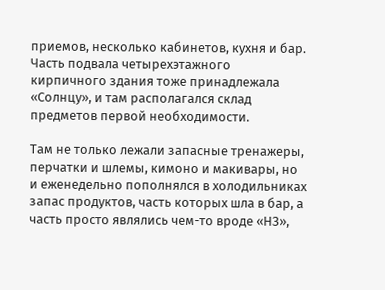приемов, несколько кабинетов, кухня и бар. Часть подвала четырехэтажного кирпичного здания тоже принадлежала «Солнцу», и там располагался склад предметов первой необходимости.

Там не только лежали запасные тренажеры, перчатки и шлемы, кимоно и макивары, но и еженедельно пополнялся в холодильниках запас продуктов, часть которых шла в бар, а часть просто являлись чем-то вроде «НЗ»,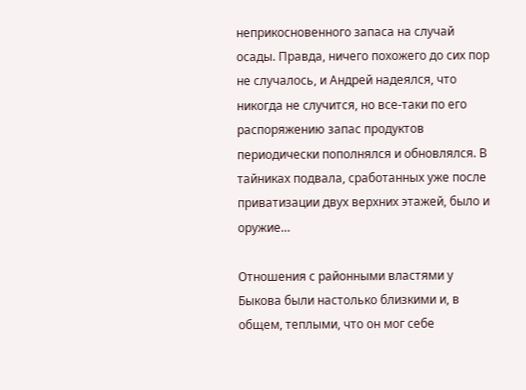неприкосновенного запаса на случай осады. Правда, ничего похожего до сих пор не случалось, и Андрей надеялся, что никогда не случится, но все-таки по его распоряжению запас продуктов периодически пополнялся и обновлялся. В тайниках подвала, сработанных уже после приватизации двух верхних этажей, было и оружие…

Отношения с районными властями у Быкова были настолько близкими и, в общем, теплыми, что он мог себе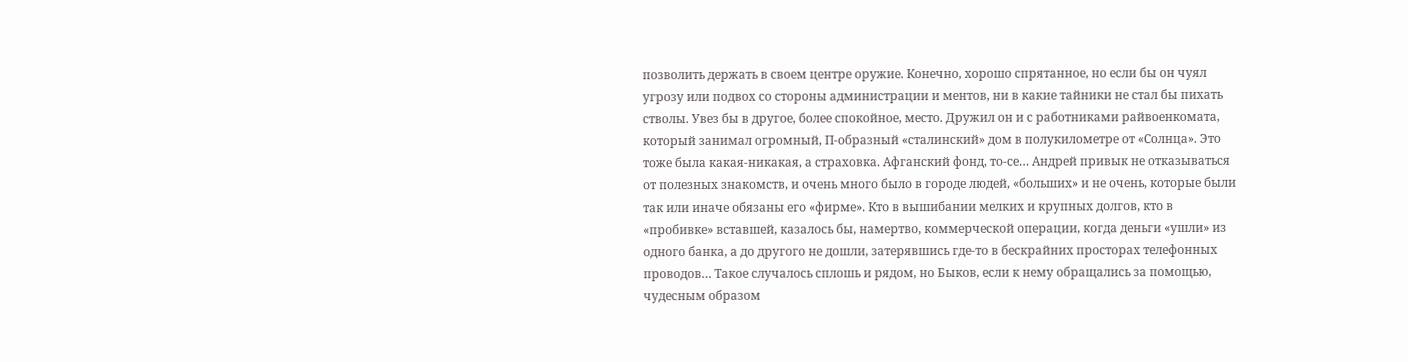позволить держать в своем центре оружие. Конечно, хорошо спрятанное, но если бы он чуял угрозу или подвох со стороны администрации и ментов, ни в какие тайники не стал бы пихать стволы. Увез бы в другое, более спокойное, место. Дружил он и с работниками райвоенкомата, который занимал огромный, П-образный «сталинский» дом в полукилометре от «Солнца». Это тоже была какая-никакая, а страховка. Афганский фонд, то-се… Андрей привык не отказываться от полезных знакомств, и очень много было в городе людей, «больших» и не очень, которые были так или иначе обязаны его «фирме». Кто в вышибании мелких и крупных долгов, кто в «пробивке» вставшей, казалось бы, намертво, коммерческой операции, когда деньги «ушли» из одного банка, а до другого не дошли, затерявшись где-то в бескрайних просторах телефонных проводов… Такое случалось сплошь и рядом, но Быков, если к нему обращались за помощью, чудесным образом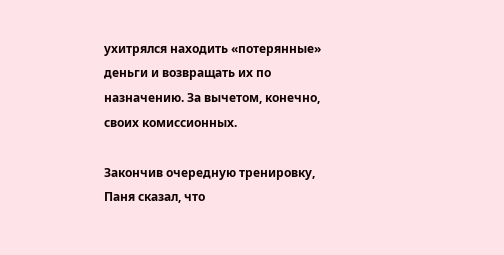ухитрялся находить «потерянные» деньги и возвращать их по назначению. За вычетом, конечно, своих комиссионных.

Закончив очередную тренировку, Паня сказал, что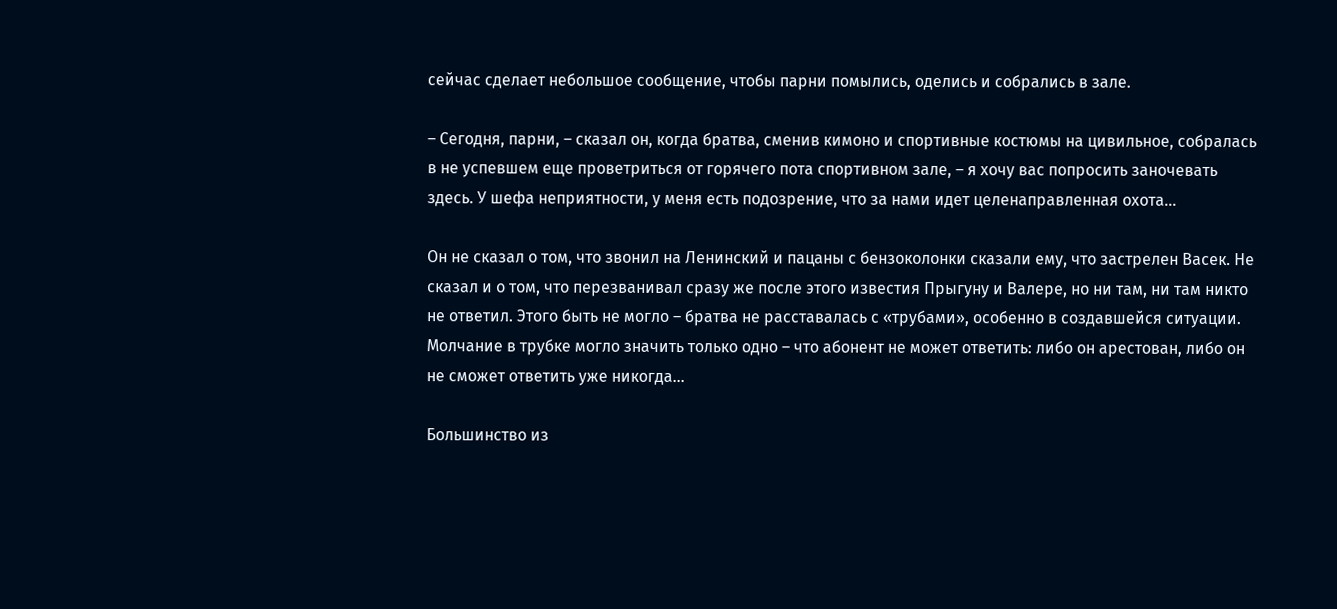сейчас сделает небольшое сообщение, чтобы парни помылись, оделись и собрались в зале.

– Сегодня, парни, – сказал он, когда братва, сменив кимоно и спортивные костюмы на цивильное, собралась в не успевшем еще проветриться от горячего пота спортивном зале, – я хочу вас попросить заночевать здесь. У шефа неприятности, у меня есть подозрение, что за нами идет целенаправленная охота…

Он не сказал о том, что звонил на Ленинский и пацаны с бензоколонки сказали ему, что застрелен Васек. Не сказал и о том, что перезванивал сразу же после этого известия Прыгуну и Валере, но ни там, ни там никто не ответил. Этого быть не могло – братва не расставалась с «трубами», особенно в создавшейся ситуации. Молчание в трубке могло значить только одно – что абонент не может ответить: либо он арестован, либо он не сможет ответить уже никогда…

Большинство из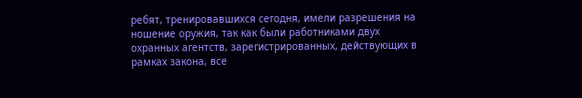ребят, тренировавшихся сегодня, имели разрешения на ношение оружия, так как были работниками двух охранных агентств, зарегистрированных, действующих в рамках закона, все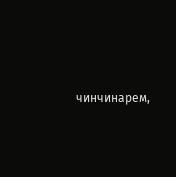чинчинарем,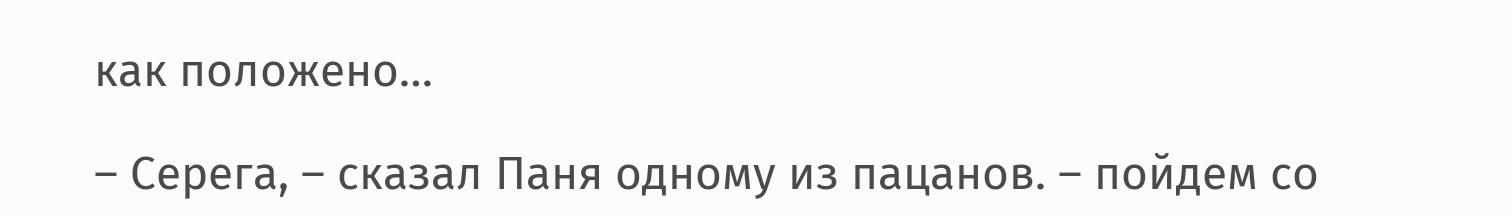как положено…

– Серега, – сказал Паня одному из пацанов. – пойдем со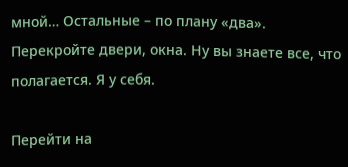мной… Остальные – по плану «два». Перекройте двери, окна. Ну вы знаете все, что полагается. Я у себя.

Перейти на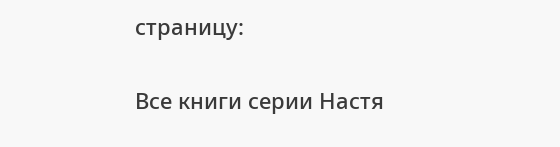страницу:

Все книги серии Настя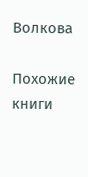Волкова

Похожие книги